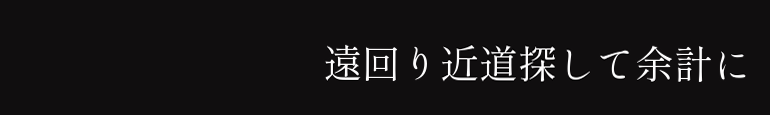遠回り近道探して余計に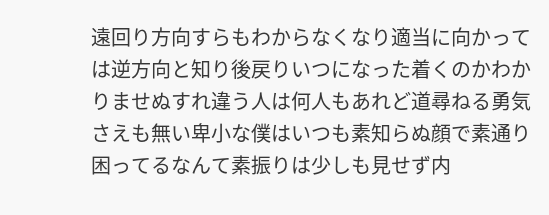遠回り方向すらもわからなくなり適当に向かっては逆方向と知り後戻りいつになった着くのかわかりませぬすれ違う人は何人もあれど道尋ねる勇気さえも無い卑小な僕はいつも素知らぬ顔で素通り困ってるなんて素振りは少しも見せず内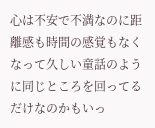心は不安で不満なのに距離感も時間の感覚もなくなって久しい童話のように同じところを回ってるだけなのかもいっ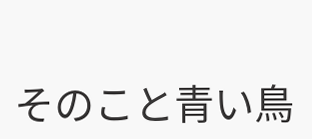そのこと青い鳥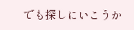でも探しにいこうか